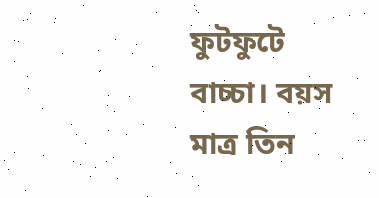ফুটফুটে বাচ্চা। বয়স মাত্র তিন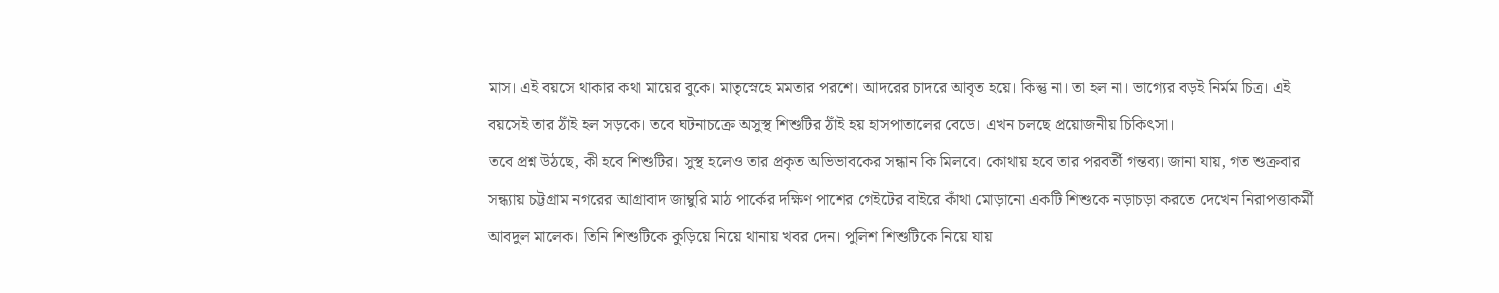মাস। এই বয়সে থাকার কথা মায়ের বুকে। মাতৃস্নেহে মমতার পরশে। আদরের চাদরে আবৃত হয়ে। কিন্তু না। তা হল না। ভাগ্যের বড়ই নির্মম চিত্র। এই বয়সেই তার ঠাঁই হল সড়কে। তবে ঘটনাচক্রে অসুস্থ শিশুটির ঠাঁই হয় হাসপাতালের বেডে। এখন চলছে প্রয়োজনীয় চিকিৎসা।
তবে প্রশ্ন উঠছে, কী হবে শিশুটির। সুস্থ হলেও তার প্রকৃত অভিভাবকের সন্ধান কি মিলবে। কোথায় হবে তার পরবর্তী গন্তব্য। জানা যায়, গত শুক্রবার সন্ধ্যায় চট্টগ্রাম নগরের আগ্রাবাদ জাম্বুরি মাঠ পার্কের দক্ষিণ পাশের গেইটের বাইরে কাঁথা মোড়ানো একটি শিশুকে নড়াচড়া করতে দেখেন নিরাপত্তাকর্মী আবদুল মালেক। তিনি শিশুটিকে কুড়িয়ে নিয়ে থানায় খবর দেন। পুলিশ শিশুটিকে নিয়ে যায়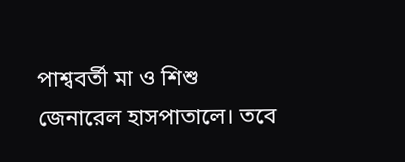পাশ্ববর্তী মা ও শিশু জেনারেল হাসপাতালে। তবে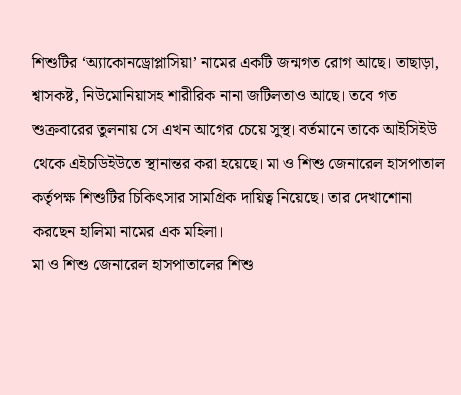শিশুটির ‘অ্যাকোনড্রোপ্লাসিয়া’ নামের একটি জন্মগত রোগ আছে। তাছাড়া, শ্বাসকষ্ট, নিউমোনিয়াসহ শারীরিক নানা জটিলতাও আছে। তবে গত শুক্রবারের তুলনায় সে এখন আগের চেয়ে সুস্থ। বর্তমানে তাকে আইসিইউ থেকে এইচডিইউতে স্থানান্তর করা হয়েছে। মা ও শিশু জেনারেল হাসপাতাল কর্তৃপক্ষ শিশুটির চিকিৎসার সামগ্রিক দায়িত্ব নিয়েছে। তার দেখাশোনা করছেন হালিমা নামের এক মহিলা।
মা ও শিশু জেনারেল হাসপাতালের শিশু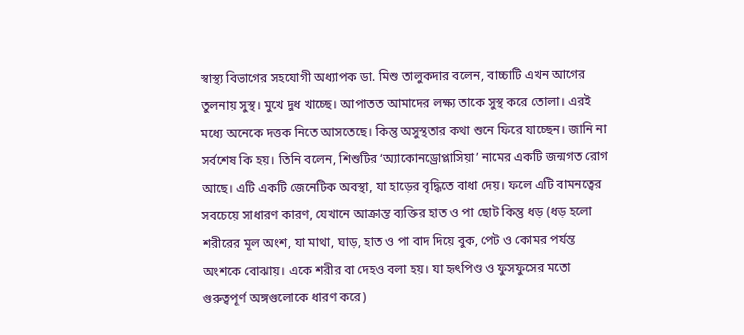স্বাস্থ্য বিভাগের সহযোগী অধ্যাপক ডা. মিশু তালুকদার বলেন, বাচ্চাটি এখন আগের তুলনায় সুস্থ। মুখে দুধ খাচ্ছে। আপাতত আমাদের লক্ষ্য তাকে সুস্থ করে তোলা। এরই মধ্যে অনেকে দত্তক নিতে আসতেছে। কিন্তু অসুস্থতার কথা শুনে ফিরে যাচ্ছেন। জানি না সর্বশেষ কি হয়। তিনি বলেন, শিশুটির ‘অ্যাকোনড্রোপ্লাসিয়া’ নামের একটি জন্মগত রোগ আছে। এটি একটি জেনেটিক অবস্থা, যা হাড়ের বৃদ্ধিতে বাধা দেয়। ফলে এটি বামনত্বের সবচেয়ে সাধারণ কারণ, যেখানে আক্রান্ত ব্যক্তির হাত ও পা ছোট কিন্তু ধড় (ধড় হলো শরীরের মূল অংশ, যা মাথা, ঘাড়, হাত ও পা বাদ দিয়ে বুক, পেট ও কোমর পর্যন্ত অংশকে বোঝায়। একে শরীর বা দেহও বলা হয়। যা হৃৎপিণ্ড ও ফুসফুসের মতো গুরুত্বপূর্ণ অঙ্গগুলোকে ধারণ করে)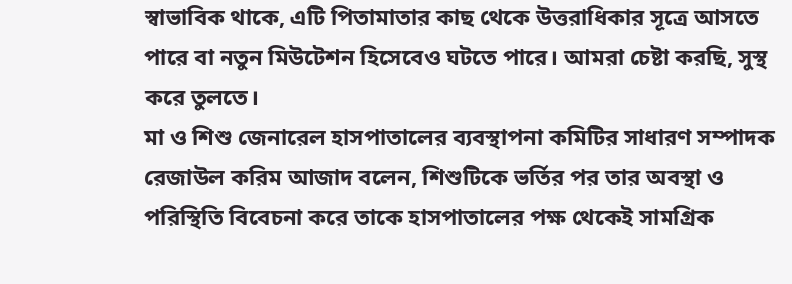স্বাভাবিক থাকে, এটি পিতামাতার কাছ থেকে উত্তরাধিকার সূত্রে আসতে পারে বা নতুন মিউটেশন হিসেবেও ঘটতে পারে। আমরা চেষ্টা করছি, সুস্থ করে তুলতে।
মা ও শিশু জেনারেল হাসপাতালের ব্যবস্থাপনা কমিটির সাধারণ সম্পাদক রেজাউল করিম আজাদ বলেন, শিশুটিকে ভর্তির পর তার অবস্থা ও পরিস্থিতি বিবেচনা করে তাকে হাসপাতালের পক্ষ থেকেই সামগ্রিক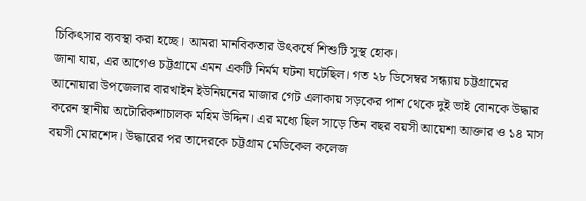চিকিৎসার ব্যবস্থা করা হচ্ছে। আমরা মানবিকতার উৎকর্ষে শিশুটি সুস্থ হোক।
জানা যায়, এর আগেও চট্টগ্রামে এমন একটি নির্মম ঘটনা ঘটেছিল। গত ২৮ ডিসেম্বর সন্ধ্যায় চট্টগ্রামের আনোয়ারা উপজেলার বারখাইন ইউনিয়নের মাজার গেট এলাকায় সড়কের পাশ থেকে দুই ভাই বোনকে উদ্ধার করেন স্থানীয় অটোরিকশাচালক মহিম উদ্দিন। এর মধ্যে ছিল সাড়ে তিন বছর বয়সী আয়েশা আক্তার ও ১৪ মাস বয়সী মোরশেদ। উদ্ধারের পর তাদেরকে চট্টগ্রাম মেডিকেল কলেজ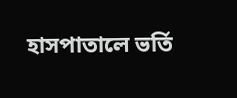হাসপাতালে ভর্তি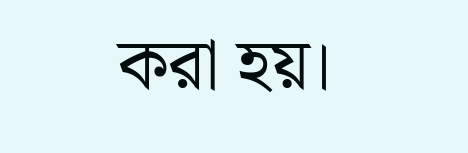করা হয়।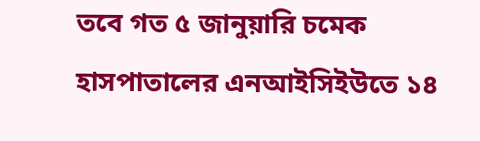তবে গত ৫ জানুয়ারি চমেক হাসপাতালের এনআইসিইউতে ১৪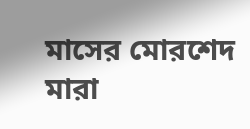মাসের মোরশেদ মারা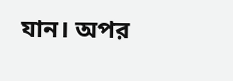যান। অপর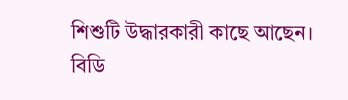শিশুটি উদ্ধারকারী কাছে আছেন।
বিডি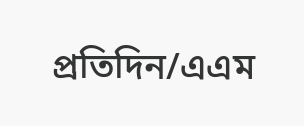প্রতিদিন/এএম